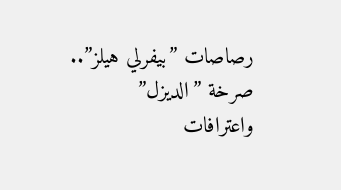رصاصات ”بيفرلي هيلز”.. صرخة ”الديزل” واعترافات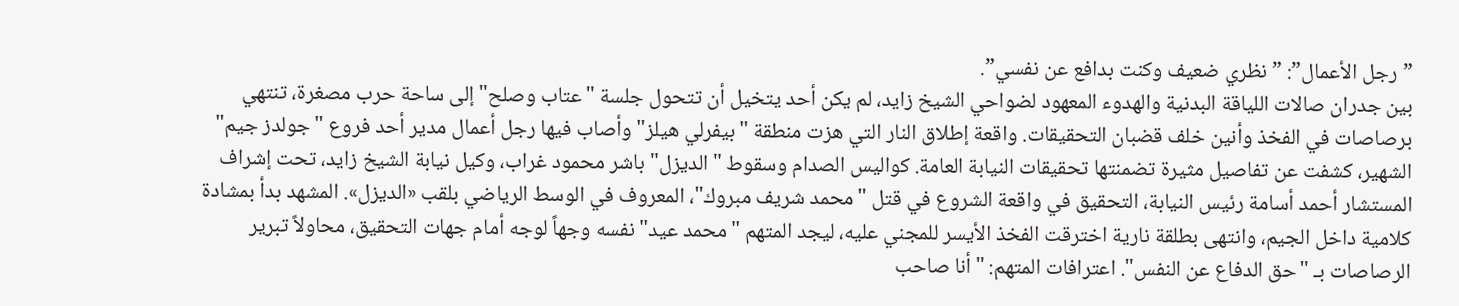”رجل الأعمال”: ”نظري ضعيف وكنت بدافع عن نفسي”.
بين جدران صالات اللياقة البدنية والهدوء المعهود لضواحي الشيخ زايد، لم يكن أحد يتخيل أن تتحول جلسة "عتاب وصلح" إلى ساحة حرب مصغرة، تنتهي برصاصات في الفخذ وأنين خلف قضبان التحقيقات. واقعة إطلاق النار التي هزت منطقة "بيفرلي هيلز" وأصاب فيها رجل أعمال مدير أحد فروع "جولدز جيم" الشهير، كشفت عن تفاصيل مثيرة تضمنتها تحقيقات النيابة العامة. كواليس الصدام وسقوط "الديزل" باشر محمود غراب، وكيل نيابة الشيخ زايد، تحت إشراف المستشار أحمد أسامة رئيس النيابة، التحقيق في واقعة الشروع في قتل "محمد شريف مبروك"، المعروف في الوسط الرياضي بلقب «الديزل». المشهد بدأ بمشادة كلامية داخل الجيم، وانتهى بطلقة نارية اخترقت الفخذ الأيسر للمجني عليه، ليجد المتهم "محمد عيد" نفسه وجهاً لوجه أمام جهات التحقيق، محاولاً تبرير الرصاصات بـ "حق الدفاع عن النفس". اعترافات المتهم: "أنا صاحب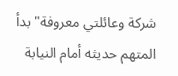شركة وعائلتي معروفة" بدأ المتهم حديثه أمام النيابة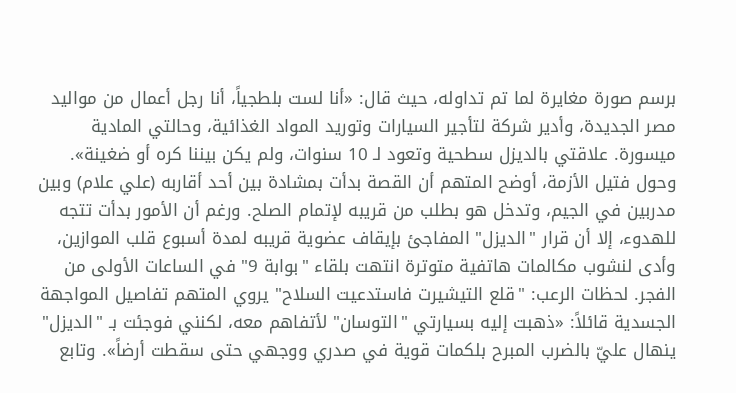برسم صورة مغايرة لما تم تداوله، حيث قال: «أنا لست بلطجياً، أنا رجل أعمال من مواليد مصر الجديدة، وأدير شركة لتأجير السيارات وتوريد المواد الغذائية، وحالتي المادية ميسورة. علاقتي بالديزل سطحية وتعود لـ 10 سنوات، ولم يكن بيننا كره أو ضغينة». وحول فتيل الأزمة، أوضح المتهم أن القصة بدأت بمشادة بين أحد أقاربه (علي علام) وبين مدربين في الجيم، وتدخل هو بطلب من قريبه لإتمام الصلح. ورغم أن الأمور بدأت تتجه للهدوء، إلا أن قرار "الديزل" المفاجئ بإيقاف عضوية قريبه لمدة أسبوع قلب الموازين، وأدى لنشوب مكالمات هاتفية متوترة انتهت بلقاء "بوابة 9" في الساعات الأولى من الفجر. لحظات الرعب: "قلع التيشيرت فاستدعيت السلاح" يروي المتهم تفاصيل المواجهة الجسدية قائلاً: «ذهبت إليه بسيارتي "التوسان" لأتفاهم معه، لكنني فوجئت بـ "الديزل" ينهال عليّ بالضرب المبرح بلكمات قوية في صدري ووجهي حتى سقطت أرضاً». وتابع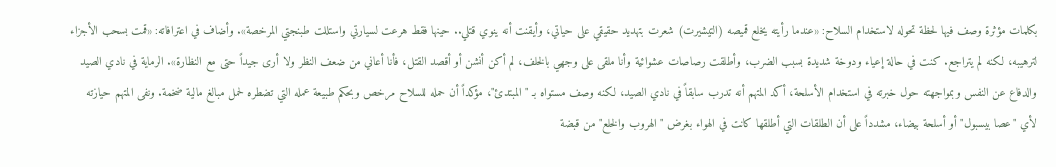بكلمات مؤثرة وصف فيها لحظة تحوله لاستخدام السلاح: «عندما رأيته يخلع قميصه (التيشيرت) شعرت بتهديد حقيقي على حياتي، وأيقنت أنه ينوي قتلي.. حينها فقط هرعت لسيارتي واستللت طبنجتي المرخصة». وأضاف في اعترافاته: «قمت بسحب الأجزاء لترهيبه، لكنه لم يتراجع. كنت في حالة إعياء ودوخة شديدة بسبب الضرب، وأطلقت رصاصات عشوائية وأنا ملقى على وجهي بالخلف، لم أكن أنشن أو أقصد القتل، فأنا أعاني من ضعف النظر ولا أرى جيداً حتى مع النظارة». الرماية في نادي الصيد والدفاع عن النفس وبمواجهته حول خبرته في استخدام الأسلحة، أكد المتهم أنه تدرب سابقاً في نادي الصيد، لكنه وصف مستواه بـ "المبتدئ"، مؤكداً أن حمله للسلاح مرخص وبحكم طبيعة عمله التي تضطره لحمل مبالغ مالية ضخمة. ونفى المتهم حيازته لأي "عصا بيسبول" أو أسلحة بيضاء، مشدداً على أن الطلقات التي أطلقها كانت في الهواء بغرض "الهروب والخلع" من قبضة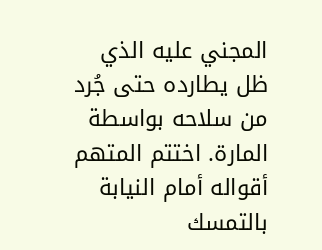المجني عليه الذي ظل يطارده حتى جُرد من سلاحه بواسطة المارة. اختتم المتهم أقواله أمام النيابة بالتمسك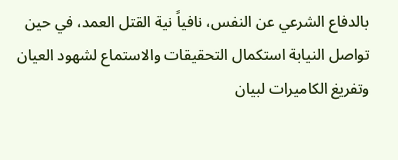بالدفاع الشرعي عن النفس، نافياً نية القتل العمد، في حين تواصل النيابة استكمال التحقيقات والاستماع لشهود العيان وتفريغ الكاميرات لبيان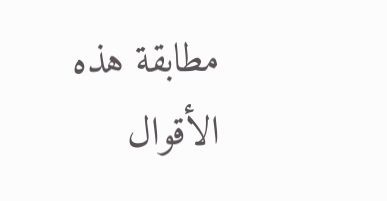مطابقة هذه الأقوال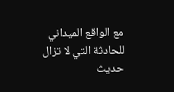مع الواقع الميداني للحادثة التي لا تزال حديث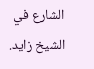الشارع في الشيخ زايد.